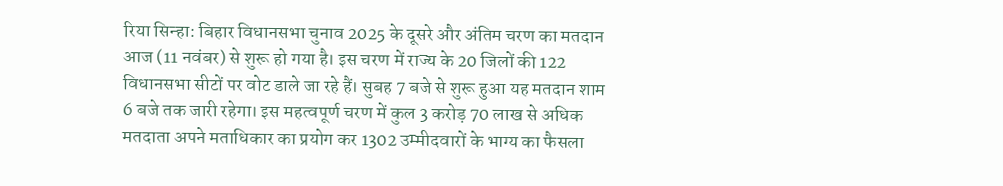रिया सिन्हा: बिहार विधानसभा चुनाव 2025 के दूसरे और अंतिम चरण का मतदान आज (11 नवंबर) से शुरू हो गया है। इस चरण में राज्य के 20 जिलों की 122 विधानसभा सीटों पर वोट डाले जा रहे हैं। सुबह 7 बजे से शुरू हुआ यह मतदान शाम 6 बजे तक जारी रहेगा। इस महत्वपूर्ण चरण में कुल 3 करोड़ 70 लाख से अधिक मतदाता अपने मताधिकार का प्रयोग कर 1302 उम्मीदवारों के भाग्य का फैसला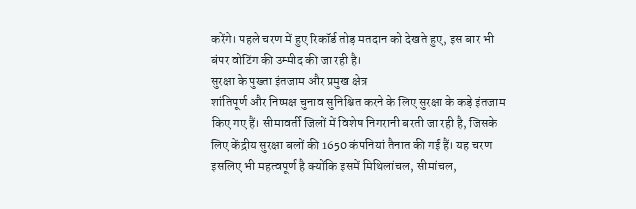करेंगे। पहले चरण में हुए रिकॉर्ड तोड़ मतदान को देखते हुए, इस बार भी बंपर वोटिंग की उम्मीद की जा रही है।
सुरक्षा के पुख्ता इंतजाम और प्रमुख क्षेत्र
शांतिपूर्ण और निष्पक्ष चुनाव सुनिश्चित करने के लिए सुरक्षा के कड़े इंतजाम किए गए हैं। सीमावर्ती जिलों में विशेष निगरानी बरती जा रही है, जिसके लिए केंद्रीय सुरक्षा बलों की 1650 कंपनियां तैनात की गई हैं। यह चरण इसलिए भी महत्वपूर्ण है क्योंकि इसमें मिथिलांचल, सीमांचल,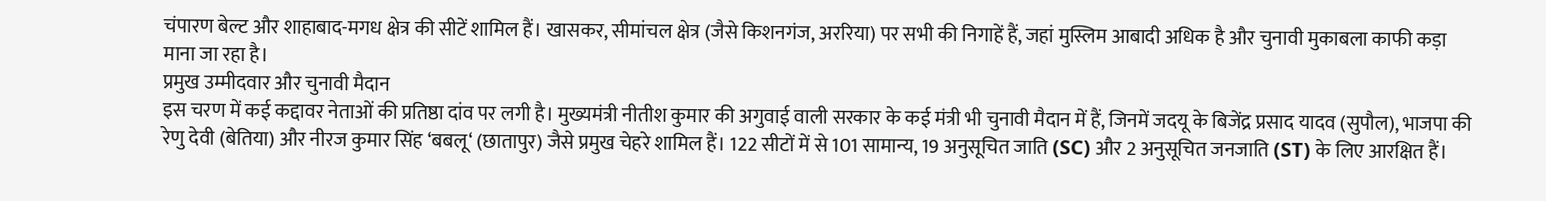चंपारण बेल्ट और शाहाबाद-मगध क्षेत्र की सीटें शामिल हैं। खासकर, सीमांचल क्षेत्र (जैसे किशनगंज, अररिया) पर सभी की निगाहें हैं, जहां मुस्लिम आबादी अधिक है और चुनावी मुकाबला काफी कड़ा माना जा रहा है।
प्रमुख उम्मीदवार और चुनावी मैदान
इस चरण में कई कद्दावर नेताओं की प्रतिष्ठा दांव पर लगी है। मुख्यमंत्री नीतीश कुमार की अगुवाई वाली सरकार के कई मंत्री भी चुनावी मैदान में हैं, जिनमें जदयू के बिजेंद्र प्रसाद यादव (सुपौल), भाजपा की रेणु देवी (बेतिया) और नीरज कुमार सिंह ‘बबलू‘ (छातापुर) जैसे प्रमुख चेहरे शामिल हैं। 122 सीटों में से 101 सामान्य, 19 अनुसूचित जाति (SC) और 2 अनुसूचित जनजाति (ST) के लिए आरक्षित हैं।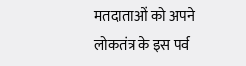मतदाताओं को अपने लोकतंत्र के इस पर्व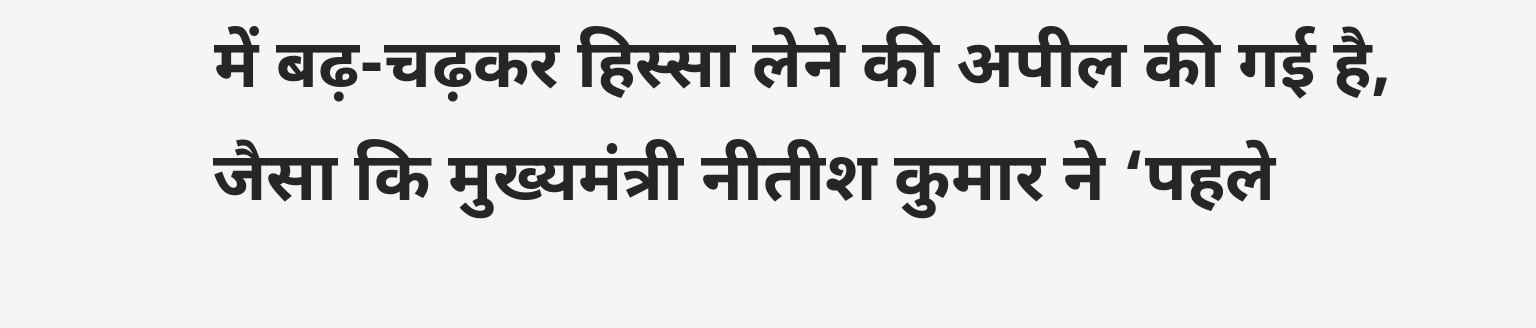में बढ़-चढ़कर हिस्सा लेने की अपील की गई है, जैसा कि मुख्यमंत्री नीतीश कुमार ने ‘पहले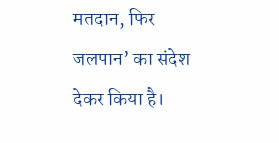मतदान, फिर जलपान’ का संदेश देकर किया है।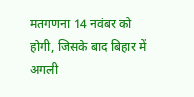मतगणना 14 नवंबर को होगी, जिसके बाद बिहार में अगली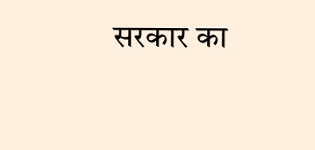सरकार का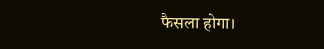फैसला होगा।